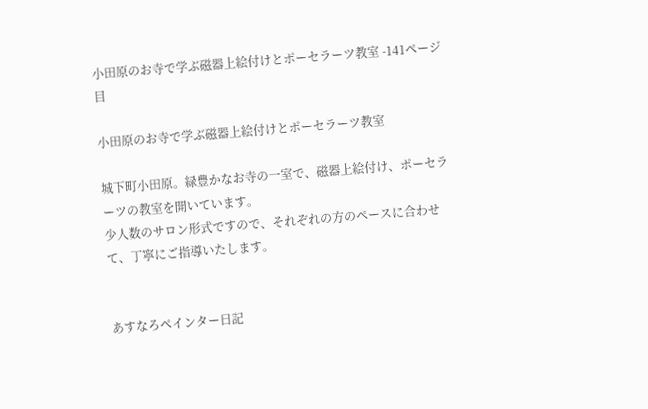小田原のお寺で学ぶ磁器上絵付けとポーセラーツ教室 -141ページ目

小田原のお寺で学ぶ磁器上絵付けとポーセラーツ教室

城下町小田原。緑豊かなお寺の一室で、磁器上絵付け、ポーセラーツの教室を開いています。
少人数のサロン形式ですので、それぞれの方のペースに合わせて、丁寧にご指導いたします。


あすなろペインター日記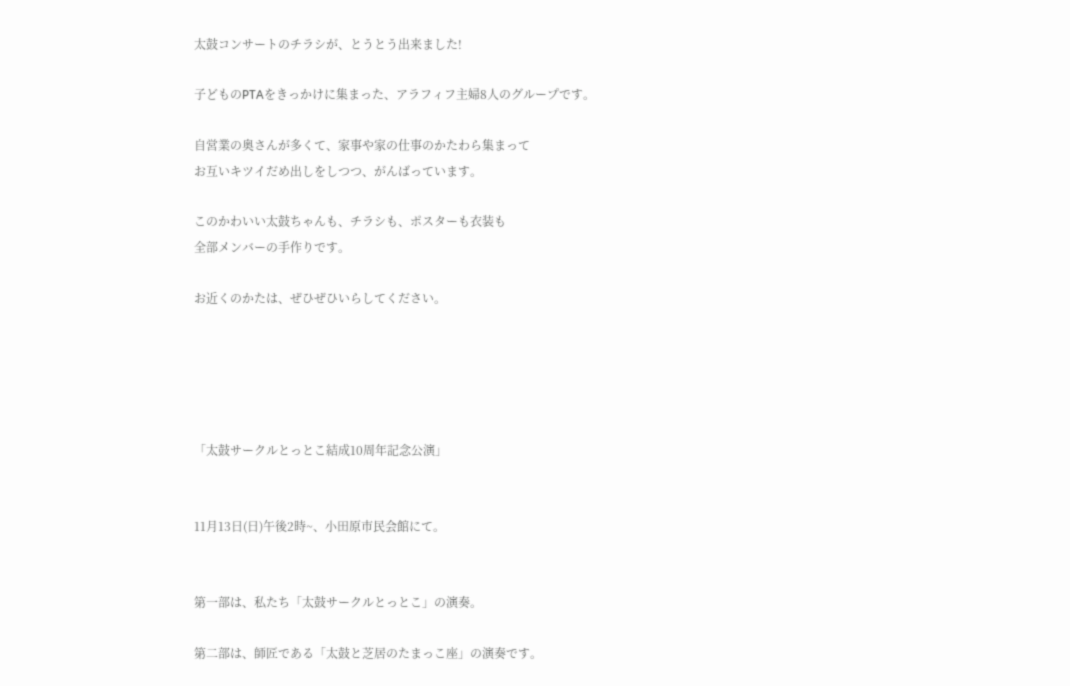太鼓コンサートのチラシが、とうとう出来ました!

子どものPTAをきっかけに集まった、アラフィフ主婦8人のグループです。

自営業の奥さんが多くて、家事や家の仕事のかたわら集まって
お互いキツイだめ出しをしつつ、がんばっています。

このかわいい太鼓ちゃんも、チラシも、ポスターも衣装も
全部メンバーの手作りです。

お近くのかたは、ぜひぜひいらしてください。





「太鼓サークルとっとこ結成10周年記念公演」


11月13日(日)午後2時~、小田原市民会館にて。


第一部は、私たち「太鼓サークルとっとこ」の演奏。

第二部は、師匠である「太鼓と芝居のたまっこ座」の演奏です。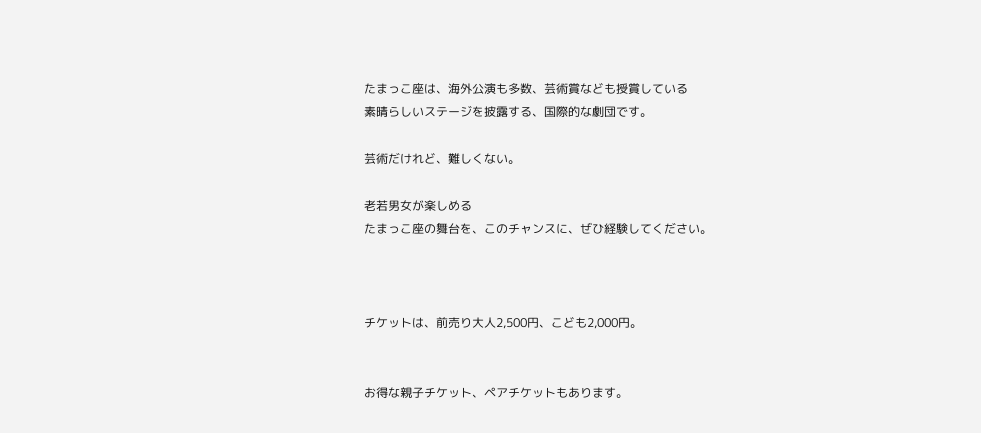たまっこ座は、海外公演も多数、芸術賞なども授賞している
素晴らしいステージを披露する、国際的な劇団です。

芸術だけれど、難しくない。

老若男女が楽しめる
たまっこ座の舞台を、このチャンスに、ぜひ経験してください。



チケットは、前売り大人2,500円、こども2,000円。


お得な親子チケット、ペアチケットもあります。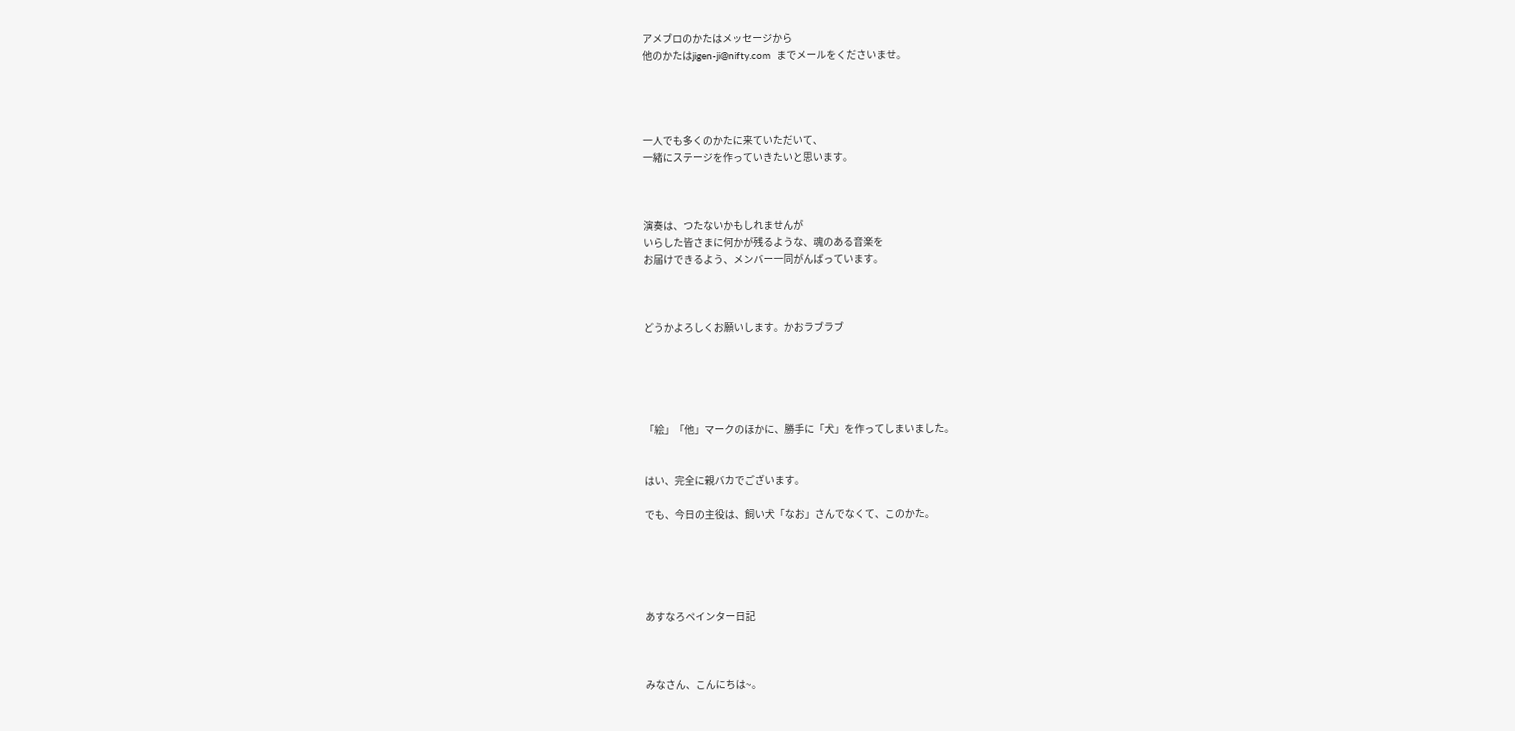アメブロのかたはメッセージから
他のかたはjigen-ji@nifty.com  までメールをくださいませ。




一人でも多くのかたに来ていただいて、
一緒にステージを作っていきたいと思います。



演奏は、つたないかもしれませんが
いらした皆さまに何かが残るような、魂のある音楽を
お届けできるよう、メンバー一同がんばっています。



どうかよろしくお願いします。かおラブラブ





「絵」「他」マークのほかに、勝手に「犬」を作ってしまいました。


はい、完全に親バカでございます。

でも、今日の主役は、飼い犬「なお」さんでなくて、このかた。





あすなろペインター日記



みなさん、こんにちは~。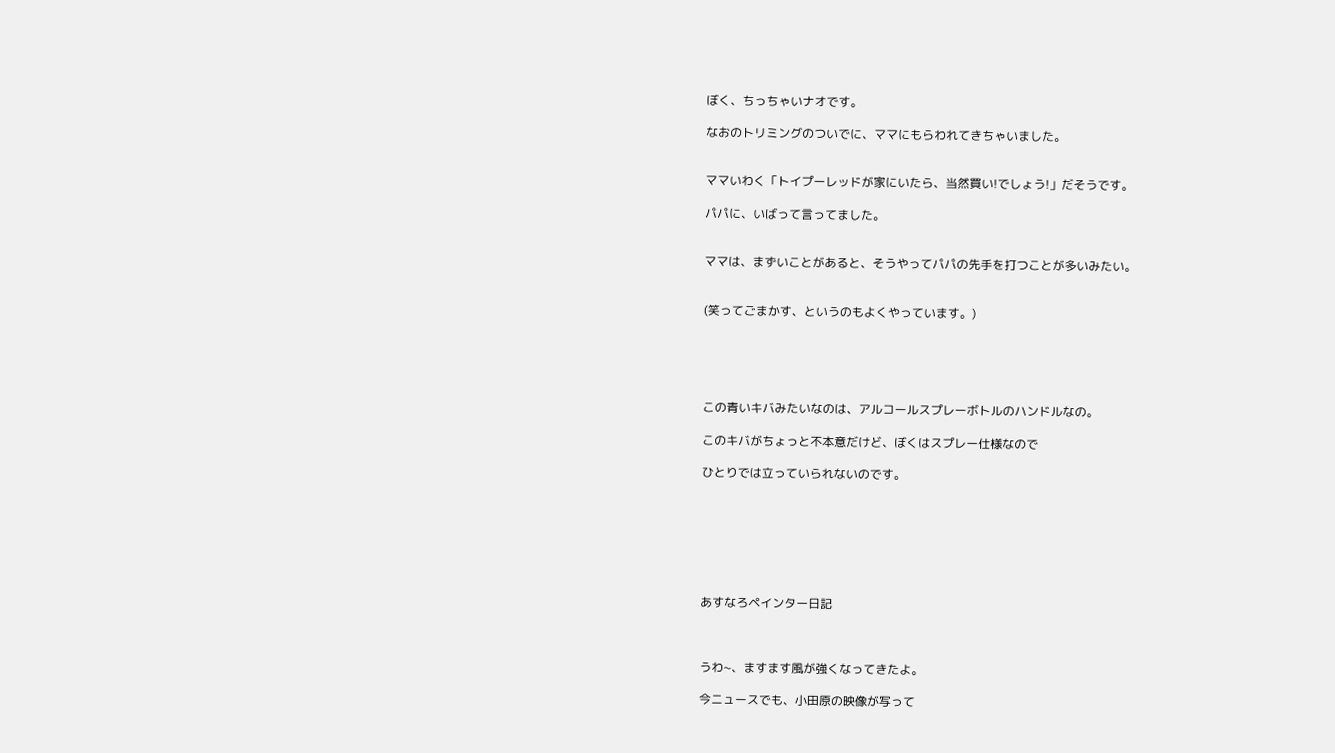ぼく、ちっちゃいナオです。

なおのトリミングのついでに、ママにもらわれてきちゃいました。


ママいわく「トイプーレッドが家にいたら、当然買い!でしょう!」だそうです。

パパに、いばって言ってました。


ママは、まずいことがあると、そうやってパパの先手を打つことが多いみたい。


(笑ってごまかす、というのもよくやっています。)





この青いキバみたいなのは、アルコールスプレーボトルのハンドルなの。

このキバがちょっと不本意だけど、ぼくはスプレー仕様なので

ひとりでは立っていられないのです。







あすなろペインター日記



うわ~、ますます風が強くなってきたよ。

今ニュースでも、小田原の映像が写って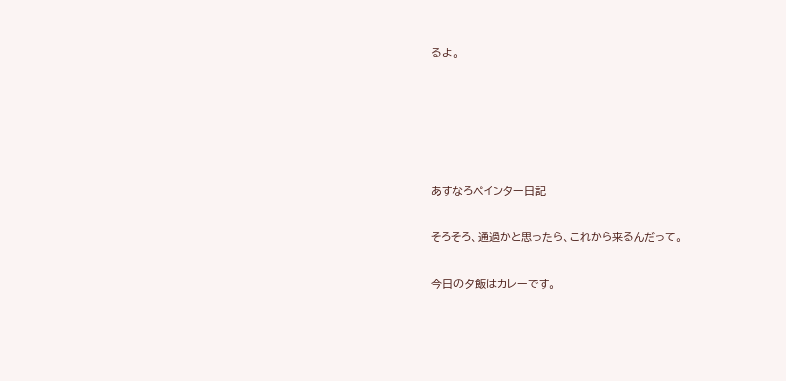るよ。








あすなろペインター日記


そろそろ、通過かと思ったら、これから来るんだって。


今日の夕飯はカレーです。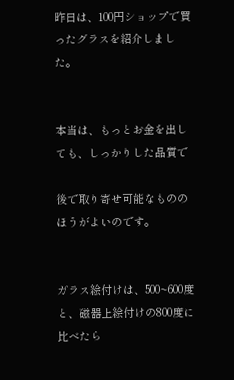昨日は、100円ショップで買ったグラスを紹介しました。


本当は、もっとお金を出しても、しっかりした品質で

後で取り寄せ可能なもののほうがよいのです。


ガラス絵付けは、500~600度と、磁器上絵付けの800度に比べたら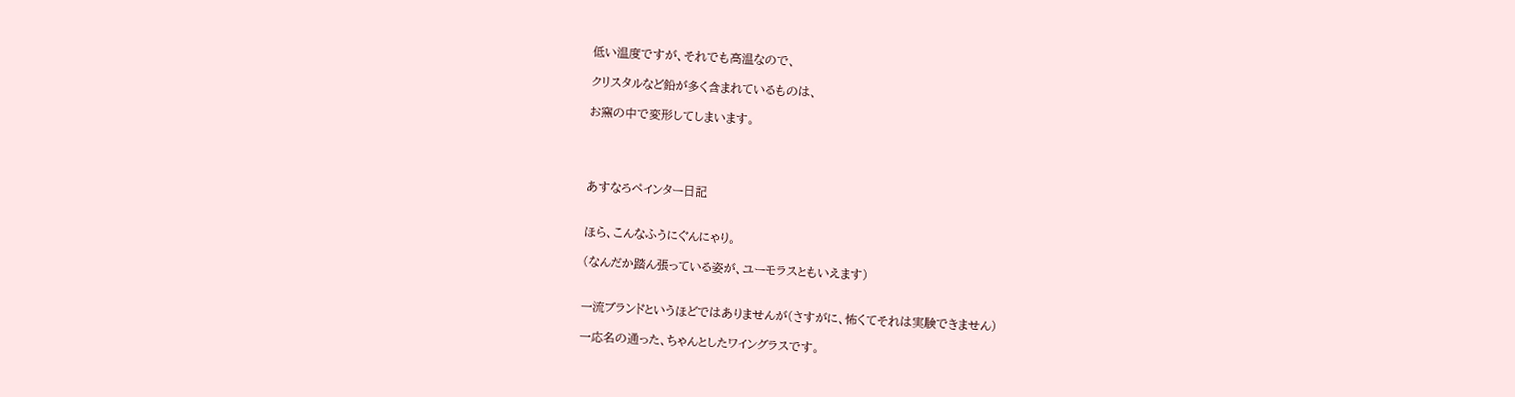低い温度ですが、それでも高温なので、

クリスタルなど鉛が多く含まれているものは、

お窯の中で変形してしまいます。




あすなろペインター日記


ほら、こんなふうにぐんにゃり。

(なんだか踏ん張っている姿が、ユーモラスともいえます)


一流ブランドというほどではありませんが(さすがに、怖くてそれは実験できません)

一応名の通った、ちゃんとしたワイングラスです。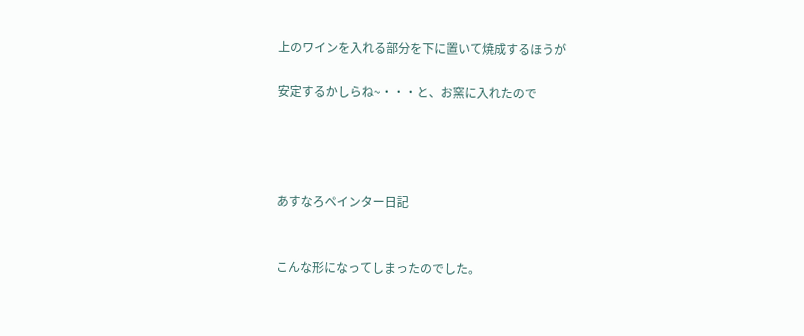上のワインを入れる部分を下に置いて焼成するほうが

安定するかしらね~・・・と、お窯に入れたので




あすなろペインター日記


こんな形になってしまったのでした。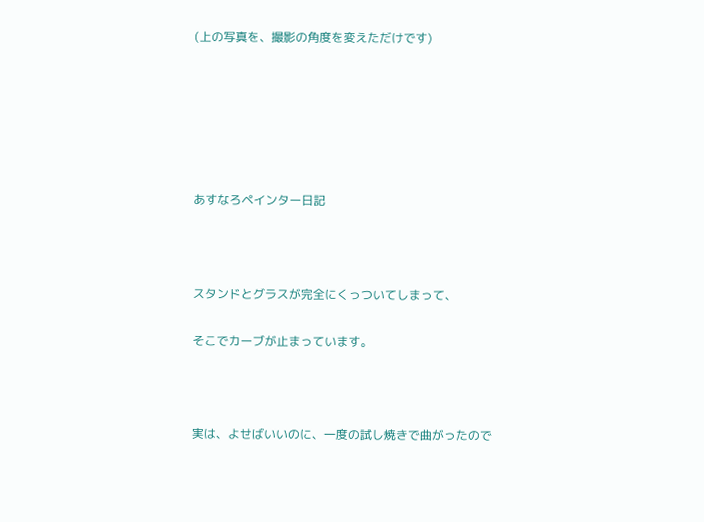(上の写真を、撮影の角度を変えただけです)






あすなろペインター日記



スタンドとグラスが完全にくっついてしまって、

そこでカーブが止まっています。



実は、よせばいいのに、一度の試し焼きで曲がったので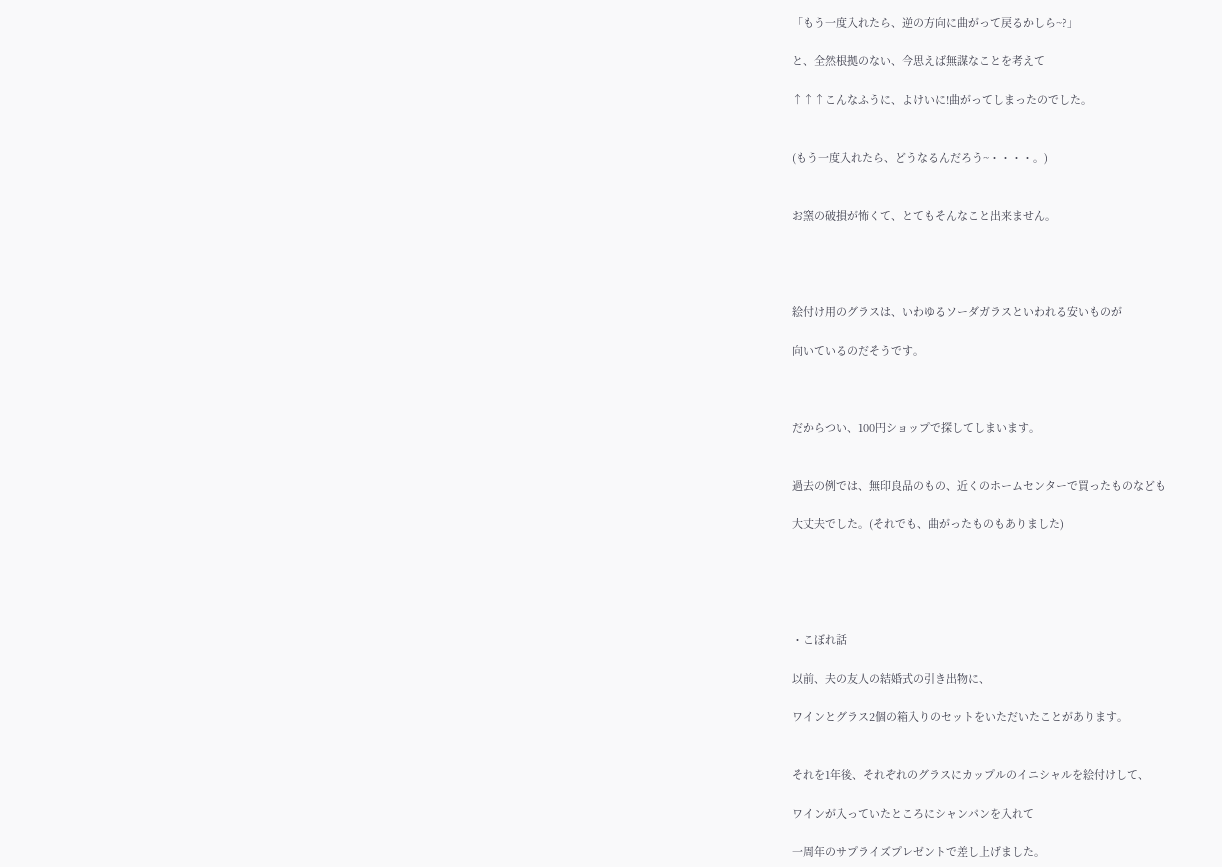「もう一度入れたら、逆の方向に曲がって戻るかしら~?」

と、全然根拠のない、今思えば無謀なことを考えて

↑↑↑こんなふうに、よけいに!曲がってしまったのでした。


(もう一度入れたら、どうなるんだろう~・・・・。)


お窯の破損が怖くて、とてもそんなこと出来ません。




絵付け用のグラスは、いわゆるソーダガラスといわれる安いものが

向いているのだそうです。



だからつい、100円ショップで探してしまいます。


過去の例では、無印良品のもの、近くのホームセンターで買ったものなども

大丈夫でした。(それでも、曲がったものもありました)





・こぼれ話

以前、夫の友人の結婚式の引き出物に、

ワインとグラス2個の箱入りのセットをいただいたことがあります。


それを1年後、それぞれのグラスにカップルのイニシャルを絵付けして、

ワインが入っていたところにシャンパンを入れて

一周年のサプライズプレゼントで差し上げました。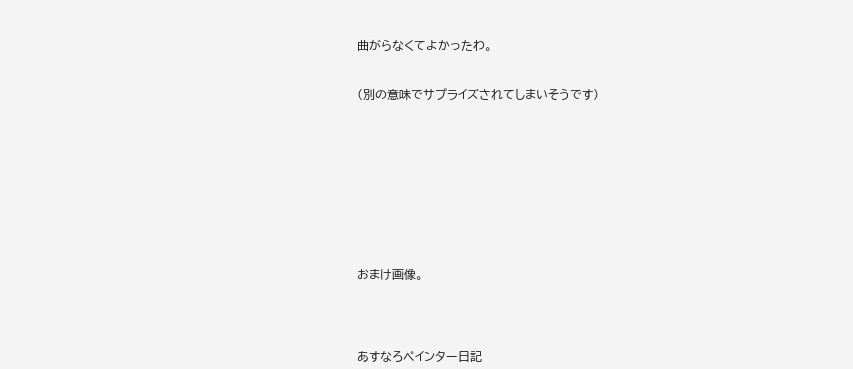曲がらなくてよかったわ。


(別の意味でサプライズされてしまいそうです)










おまけ画像。




あすなろペインター日記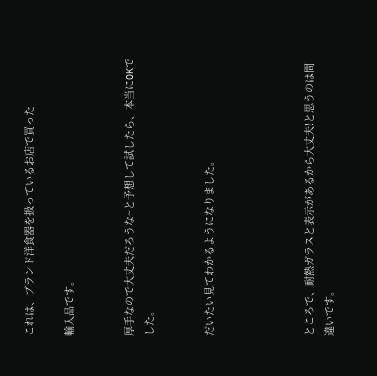これは、ブランド洋食器を扱っているお店で買った

輸入品です。


厚手なので大丈夫だろうな~と予想して試したら、本当にOKでした。


だいたい見てわかるようになりました。




ところで、耐熱ガラスと表示があるから大丈夫!と思うのは間違いです。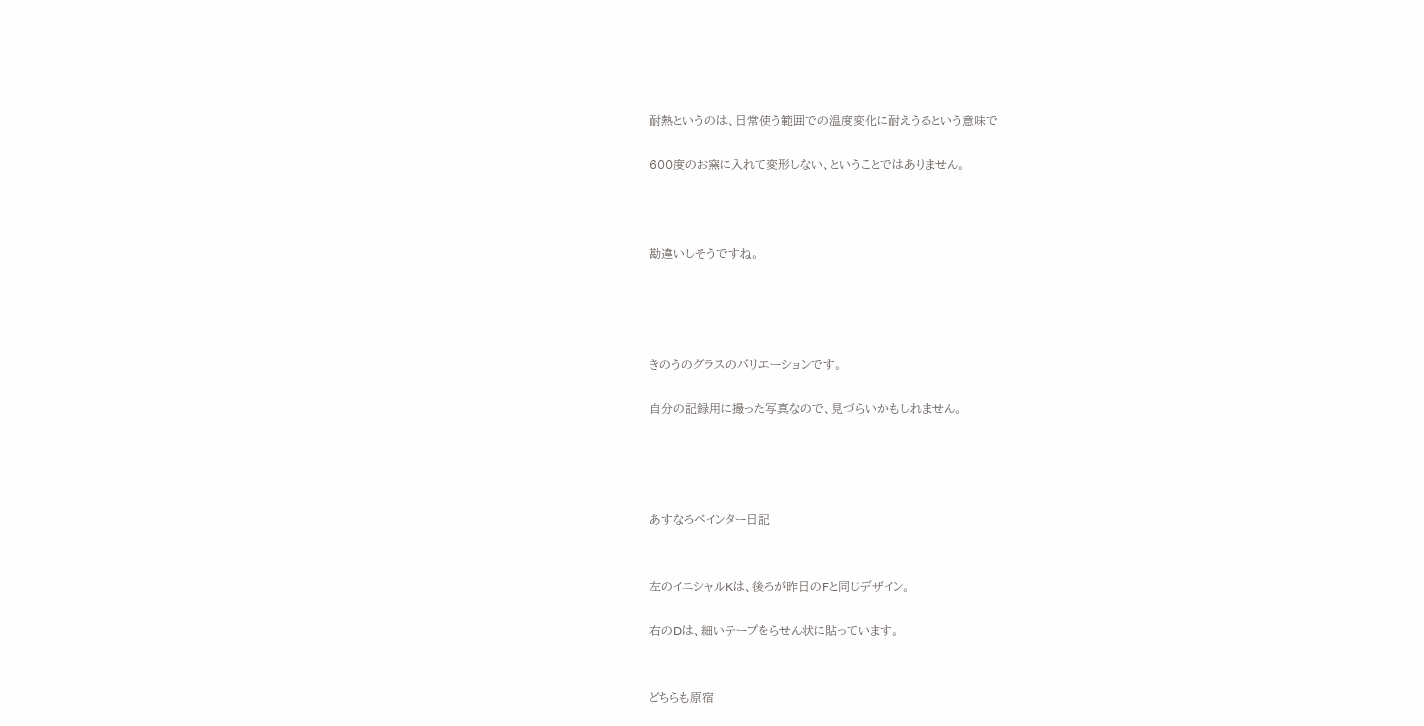耐熱というのは、日常使う範囲での温度変化に耐えうるという意味で

600度のお窯に入れて変形しない、ということではありません。



勘違いしそうですね。




きのうのグラスのバリエーションです。

自分の記録用に撮った写真なので、見づらいかもしれません。




あすなろペインター日記


左のイニシャルKは、後ろが昨日のFと同じデザイン。

右のDは、細いテープをらせん状に貼っています。


どちらも原宿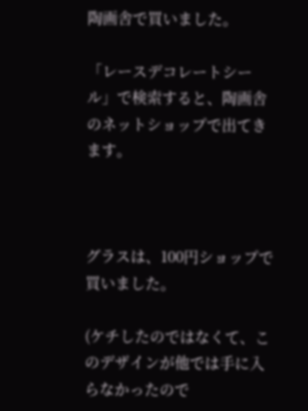陶画舎で買いました。

「レースデコレートシール」で検索すると、陶画舎のネットショップで出てきます。



グラスは、100円ショップで買いました。

(ケチしたのではなくて、このデザインが他では手に入らなかったので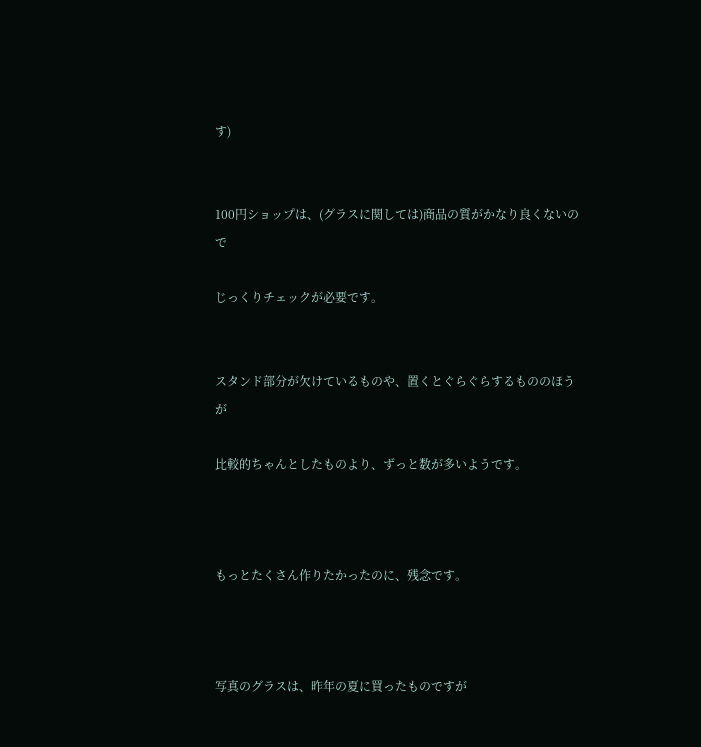す)


100円ショップは、(グラスに関しては)商品の質がかなり良くないので

じっくりチェックが必要です。


スタンド部分が欠けているものや、置くとぐらぐらするもののほうが

比較的ちゃんとしたものより、ずっと数が多いようです。



もっとたくさん作りたかったのに、残念です。



写真のグラスは、昨年の夏に買ったものですが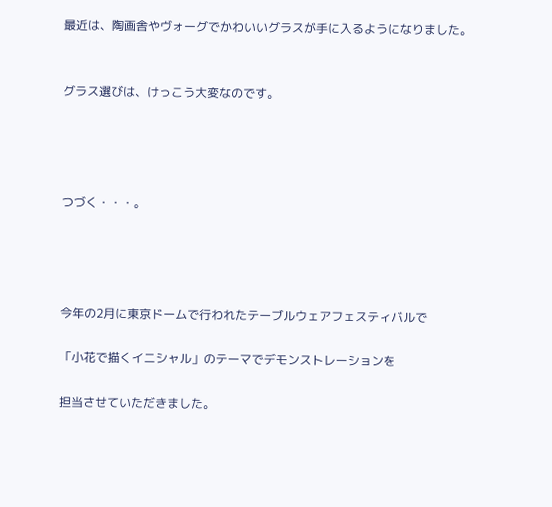最近は、陶画舎やヴォーグでかわいいグラスが手に入るようになりました。


グラス選びは、けっこう大変なのです。




つづく・・・。




今年の2月に東京ドームで行われたテーブルウェアフェスティバルで

「小花で描くイニシャル」のテーマでデモンストレーションを

担当させていただきました。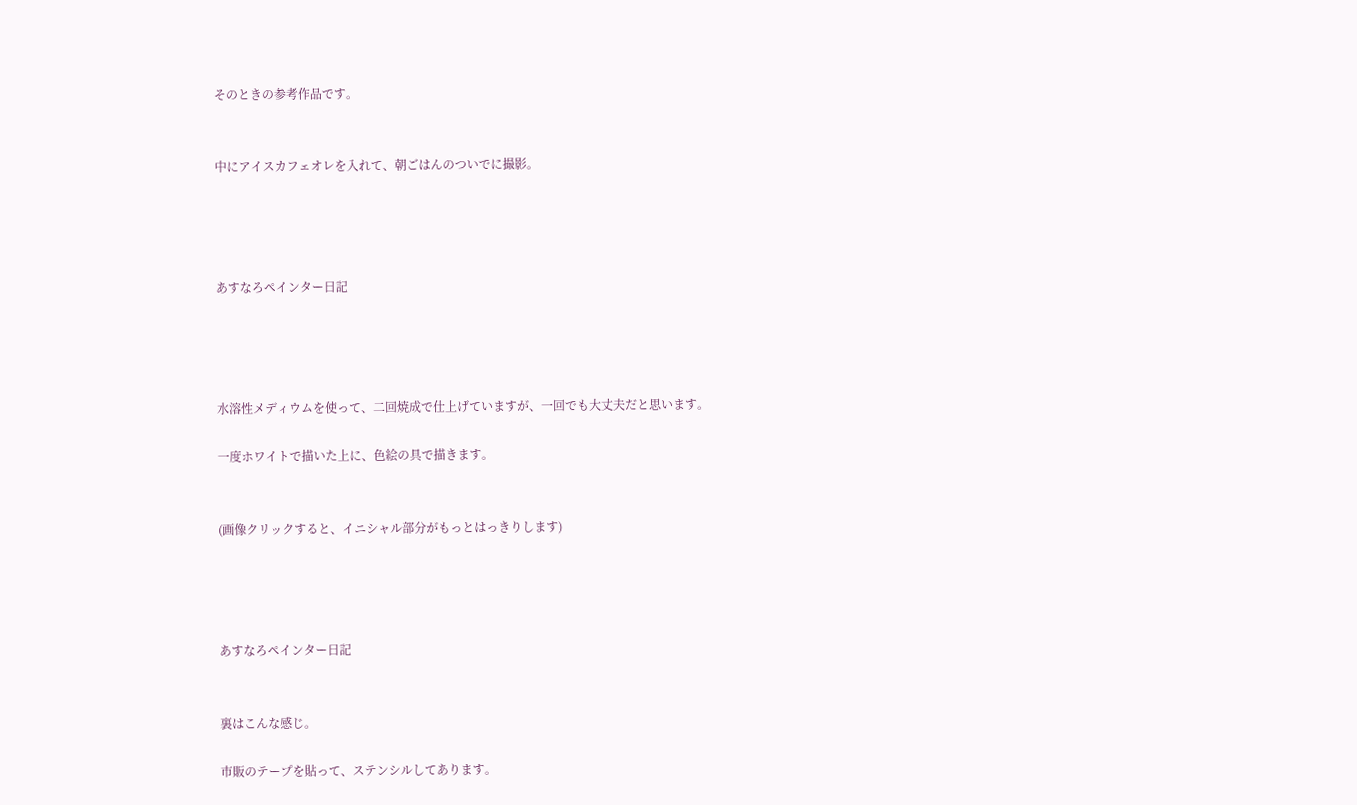そのときの参考作品です。


中にアイスカフェオレを入れて、朝ごはんのついでに撮影。




あすなろペインター日記




水溶性メディウムを使って、二回焼成で仕上げていますが、一回でも大丈夫だと思います。

一度ホワイトで描いた上に、色絵の具で描きます。


(画像クリックすると、イニシャル部分がもっとはっきりします)




あすなろペインター日記


裏はこんな感じ。

市販のテープを貼って、ステンシルしてあります。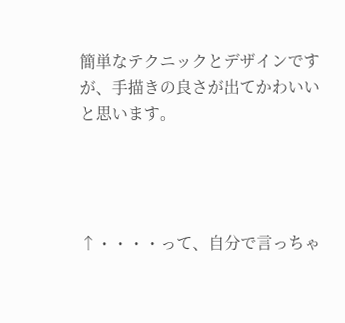簡単なテクニックとデザインですが、手描きの良さが出てかわいいと思います。




↑・・・・って、自分で言っちゃ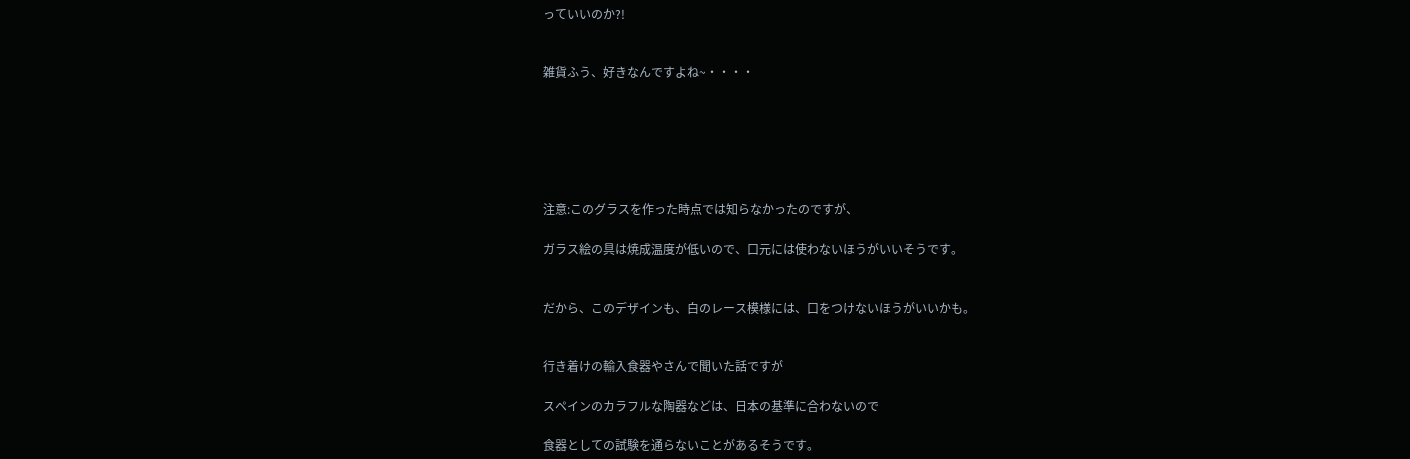っていいのか?!


雑貨ふう、好きなんですよね~・・・・






注意:このグラスを作った時点では知らなかったのですが、

ガラス絵の具は焼成温度が低いので、口元には使わないほうがいいそうです。


だから、このデザインも、白のレース模様には、口をつけないほうがいいかも。


行き着けの輸入食器やさんで聞いた話ですが

スペインのカラフルな陶器などは、日本の基準に合わないので

食器としての試験を通らないことがあるそうです。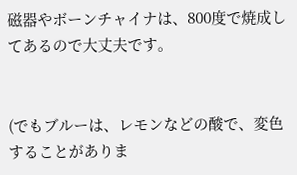磁器やボーンチャイナは、800度で焼成してあるので大丈夫です。


(でもブルーは、レモンなどの酸で、変色することがありま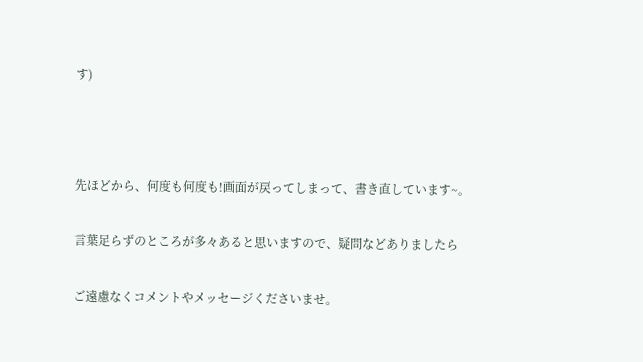す)



先ほどから、何度も何度も!画面が戻ってしまって、書き直しています~。

言葉足らずのところが多々あると思いますので、疑問などありましたら

ご遠慮なくコメントやメッセージくださいませ。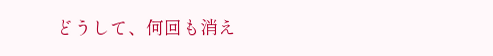どうして、何回も消え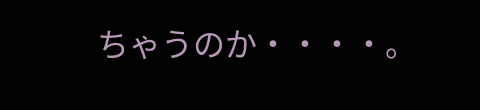ちゃうのか・・・・。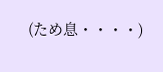(ため息・・・・)